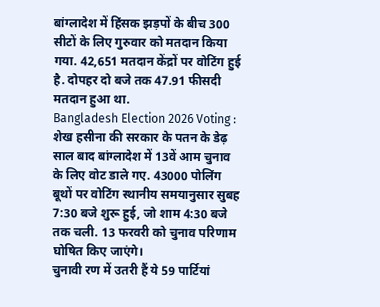बांग्लादेश में हिंसक झड़पों के बीच 300 सीटों के लिए गुरुवार को मतदान किया गया. 42,651 मतदान केंद्रों पर वोटिंग हुई है. दोपहर दो बजे तक 47.91 फीसदी मतदान हुआ था.
Bangladesh Election 2026 Voting : शेख हसीना की सरकार के पतन के डेढ़ साल बाद बांग्लादेश में 13वें आम चुनाव के लिए वोट डाले गए. 43000 पोलिंग बूथों पर वोटिंग स्थानीय समयानुसार सुबह 7:30 बजे शुरू हुई, जो शाम 4:30 बजे तक चली. 13 फरवरी को चुनाव परिणाम घोषित किए जाएंगे।
चुनावी रण में उतरी हैं ये 59 पार्टियां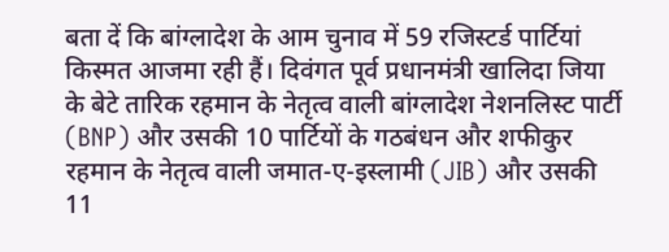बता दें कि बांग्लादेश के आम चुनाव में 59 रजिस्टर्ड पार्टियां किस्मत आजमा रही हैं। दिवंगत पूर्व प्रधानमंत्री खालिदा जिया के बेटे तारिक रहमान के नेतृत्व वाली बांग्लादेश नेशनलिस्ट पार्टी (BNP) और उसकी 10 पार्टियों के गठबंधन और शफीकुर रहमान के नेतृत्व वाली जमात-ए-इस्लामी (JIB) और उसकी 11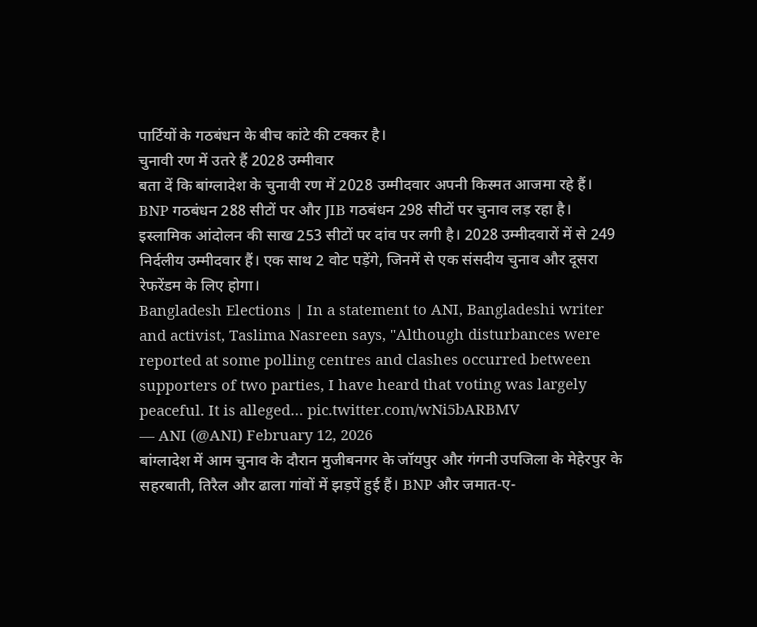पार्टियों के गठबंधन के बीच कांटे की टक्कर है।
चुनावी रण में उतरे हैं 2028 उम्मीवार
बता दें कि बांग्लादेश के चुनावी रण में 2028 उम्मीदवार अपनी किस्मत आजमा रहे हैं। BNP गठबंधन 288 सीटों पर और JIB गठबंधन 298 सीटों पर चुनाव लड़ रहा है। इस्लामिक आंदोलन की साख 253 सीटों पर दांव पर लगी है। 2028 उम्मीदवारों में से 249 निर्दलीय उम्मीदवार हैं। एक साथ 2 वोट पड़ेंगे, जिनमें से एक संसदीय चुनाव और दूसरा रेफरेंडम के लिए होगा।
Bangladesh Elections | In a statement to ANI, Bangladeshi writer and activist, Taslima Nasreen says, "Although disturbances were reported at some polling centres and clashes occurred between supporters of two parties, I have heard that voting was largely peaceful. It is alleged… pic.twitter.com/wNi5bARBMV
— ANI (@ANI) February 12, 2026
बांग्लादेश में आम चुनाव के दौरान मुजीबनगर के जॉयपुर और गंगनी उपजिला के मेहेरपुर के सहरबाती, तिरैल और ढाला गांवों में झड़पें हुई हैं। BNP और जमात-ए-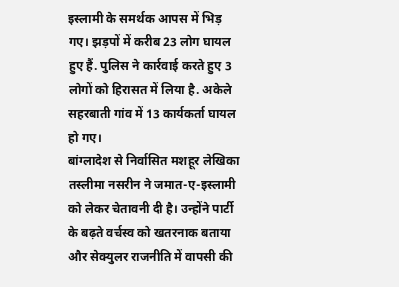इस्लामी के समर्थक आपस में भिड़ गए। झड़पों में करीब 23 लोग घायल हुए हैं. पुलिस ने कार्रवाई करते हुए 3 लोगों को हिरासत में लिया है. अकेले सहरबाती गांव में 13 कार्यकर्ता घायल हो गए।
बांग्लादेश से निर्वासित मशहूर लेखिका तस्लीमा नसरीन ने जमात-ए-इस्लामी को लेकर चेतावनी दी है। उन्होंने पार्टी के बढ़ते वर्चस्व को खतरनाक बताया और सेक्युलर राजनीति में वापसी की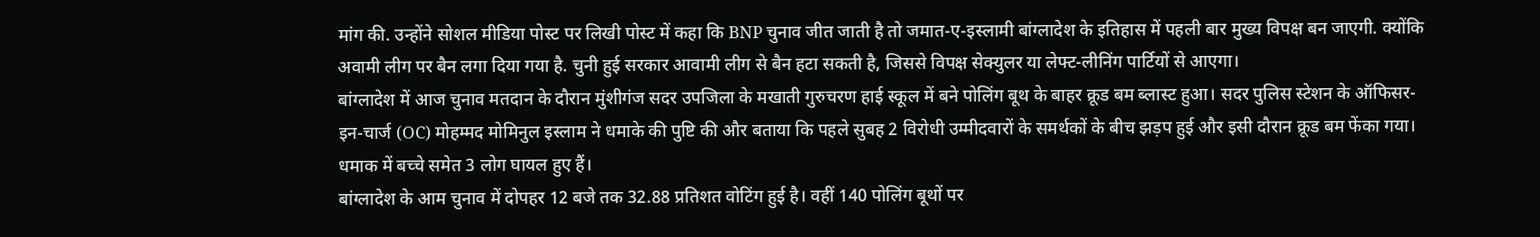मांग की. उन्होंने सोशल मीडिया पोस्ट पर लिखी पोस्ट में कहा कि BNP चुनाव जीत जाती है तो जमात-ए-इस्लामी बांग्लादेश के इतिहास में पहली बार मुख्य विपक्ष बन जाएगी. क्योंकि अवामी लीग पर बैन लगा दिया गया है. चुनी हुई सरकार आवामी लीग से बैन हटा सकती है, जिससे विपक्ष सेक्युलर या लेफ्ट-लीनिंग पार्टियों से आएगा।
बांग्लादेश में आज चुनाव मतदान के दौरान मुंशीगंज सदर उपजिला के मखाती गुरुचरण हाई स्कूल में बने पोलिंग बूथ के बाहर क्रूड बम ब्लास्ट हुआ। सदर पुलिस स्टेशन के ऑफिसर-इन-चार्ज (OC) मोहम्मद मोमिनुल इस्लाम ने धमाके की पुष्टि की और बताया कि पहले सुबह 2 विरोधी उम्मीदवारों के समर्थकों के बीच झड़प हुई और इसी दौरान क्रूड बम फेंका गया। धमाक में बच्चे समेत 3 लोग घायल हुए हैं।
बांग्लादेश के आम चुनाव में दोपहर 12 बजे तक 32.88 प्रतिशत वोटिंग हुई है। वहीं 140 पोलिंग बूथों पर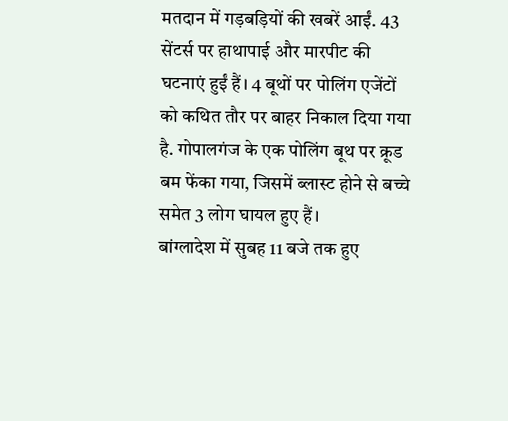मतदान में गड़बड़ियों की खबरें आईं. 43 सेंटर्स पर हाथापाई और मारपीट की घटनाएं हुईं हैं। 4 बूथों पर पोलिंग एजेंटों को कथित तौर पर बाहर निकाल दिया गया है. गोपालगंज के एक पोलिंग बूथ पर क्रूड बम फेंका गया, जिसमें ब्लास्ट होने से बच्चे समेत 3 लोग घायल हुए हैं।
बांग्लादेश में सुबह 11 बजे तक हुए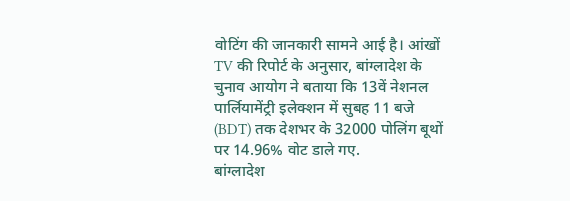वोटिंग की जानकारी सामने आई है। आंखों TV की रिपोर्ट के अनुसार, बांग्लादेश के चुनाव आयोग ने बताया कि 13वें नेशनल पार्लियामेंट्री इलेक्शन में सुबह 11 बजे (BDT) तक देशभर के 32000 पोलिंग बूथों पर 14.96% वोट डाले गए.
बांग्लादेश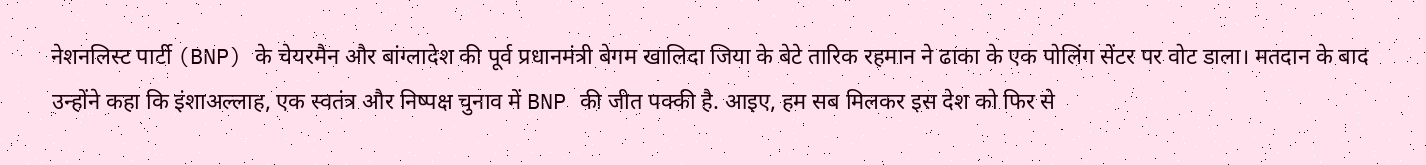नेशनलिस्ट पार्टी (BNP) के चेयरमैन और बांग्लादेश की पूर्व प्रधानमंत्री बेगम खालिदा जिया के बेटे तारिक रहमान ने ढाका के एक पोलिंग सेंटर पर वोट डाला। मतदान के बाद उन्होंने कहा कि इंशाअल्लाह, एक स्वतंत्र और निष्पक्ष चुनाव में BNP की जीत पक्की है. आइए, हम सब मिलकर इस देश को फिर से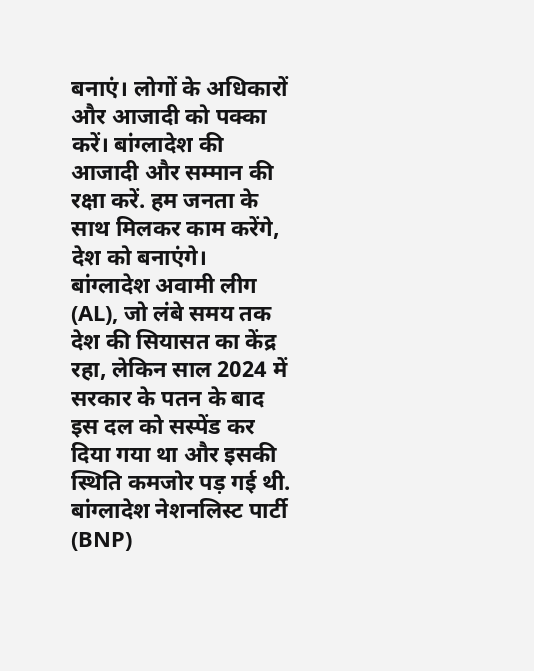बनाएं। लोगों के अधिकारों और आजादी को पक्का करें। बांग्लादेश की आजादी और सम्मान की रक्षा करें. हम जनता के साथ मिलकर काम करेंगे, देश को बनाएंगे।
बांग्लादेश अवामी लीग (AL), जो लंबे समय तक देश की सियासत का केंद्र रहा, लेकिन साल 2024 में सरकार के पतन के बाद इस दल को सस्पेंड कर दिया गया था और इसकी स्थिति कमजोर पड़ गई थी. बांग्लादेश नेशनलिस्ट पार्टी (BNP)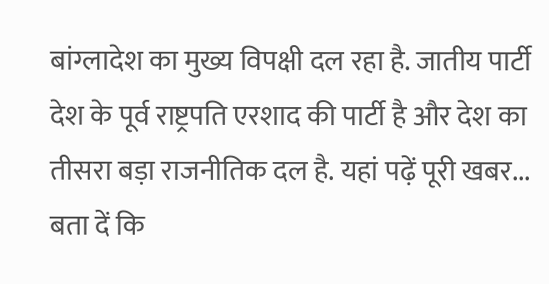बांग्लादेश का मुख्य विपक्षी दल रहा है. जातीय पार्टी देश के पूर्व राष्ट्रपति एरशाद की पार्टी है और देश का तीसरा बड़ा राजनीतिक दल है. यहां पढ़ें पूरी खबर...
बता दें कि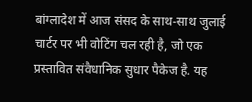बांग्लादेश में आज संसद के साथ-साथ जुलाई चार्टर पर भी वोटिंग चल रही है, जो एक प्रस्तावित संवैधानिक सुधार पैकेज है. यह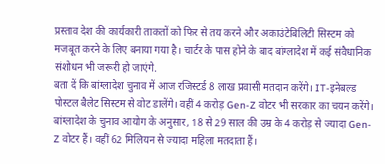प्रस्ताव देश की कार्यकारी ताकतों को फिर से तय करने और अकाउंटेबिलिटी सिस्टम को मजबूत करने के लिए बनाया गया है। चार्टर के पास होने के बाद बांग्लादेश में कई संवैधानिक संशोधन भी जरूरी हो जाएंगे.
बता दें कि बांग्लादेश चुनाव में आज रजिस्टर्ड 8 लाख प्रवासी मतदान करेंगे। IT-इनेबल्ड पोस्टल बैलेट सिस्टम से वोट डालेंगे। वहीं 4 करोड़ Gen-Z वोटर भी सरकार का चयन करेंगे। बांग्लादेश के चुनाव आयोग के अनुसार, 18 से 29 साल की उम्र के 4 करोड़ से ज्यादा Gen-Z वोटर हैं। वहीं 62 मिलियन से ज्यादा महिला मतदाता हैं।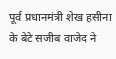पूर्व प्रधानमंत्री शेख हसीना के बेटे सजीब वाजेद ने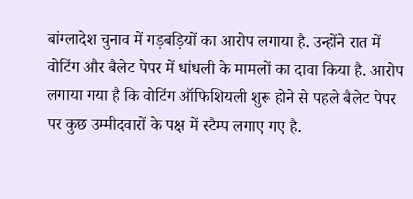बांग्लादेश चुनाव में गड़बड़ियों का आरोप लगाया है. उन्होंने रात में वोटिंग और बैलेट पेपर में धांधली के मामलों का दावा किया है. आरोप लगाया गया है कि वोटिंग ऑफिशियली शुरू होने से पहले बैलेट पेपर पर कुछ उम्मीदवारों के पक्ष में स्टैम्प लगाए गए है.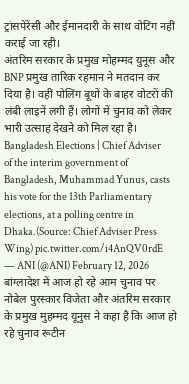ट्रांसपेरेंसी और ईमानदारी के साथ वोटिंग नहीं कराई जा रही।
अंतरिम सरकार के प्रमुख मोहम्मद युनूस और BNP प्रमुख तारिक रहमान ने मतदान कर दिया है। वहीं पोलिंग बूथों के बाहर वोटरों की लंबी लाइनें लगी हैं। लोगों में चुनाव को लेकर भारी उत्साह देखने को मिल रहा है।
Bangladesh Elections | Chief Adviser of the interim government of Bangladesh, Muhammad Yunus, casts his vote for the 13th Parliamentary elections, at a polling centre in Dhaka.(Source: Chief Adviser Press Wing) pic.twitter.com/i4AnQV0rdE
— ANI (@ANI) February 12, 2026
बांग्लादेश में आज हो रहे आम चुनाव पर नोबेल पुरस्कार विजेता और अंतरिम सरकार के प्रमुख मुहम्मद यूनुस ने कहा है कि आज हो रहे चुनाव रूटीन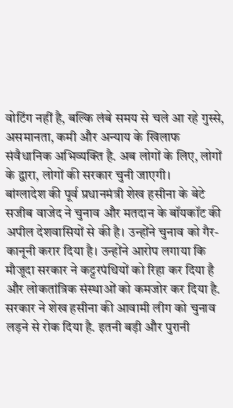वोटिंग नहीं है, बल्कि लंबे समय से चले आ रहे गुस्से, असमानता, कमी और अन्याय के खिलाफ संवैधानिक अभिव्यक्ति है. अब लोगों के लिए, लोगों के द्वारा, लोगों की सरकार चुनी जाएगी।
बांग्लादेश की पूर्व प्रधानमंत्री शेख हसीना के बेटे सजीब वाजेद ने चुनाव और मतदान के बॉयकॉट की अपील देशवासियों से की है। उन्होंने चुनाव को गैर-कानूनी करार दिया है। उन्होंने आरोप लगाया कि मौजूदा सरकार ने कट्टरपंथियों को रिहा कर दिया है और लोकतांत्रिक संस्थाओं को कमजोर कर दिया है. सरकार ने शेख हसीना की आवामी लीग को चुनाव लड़ने से रोक दिया है. इतनी बड़ी और पुरानी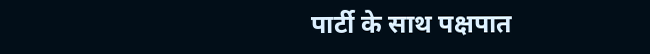पार्टी के साथ पक्षपात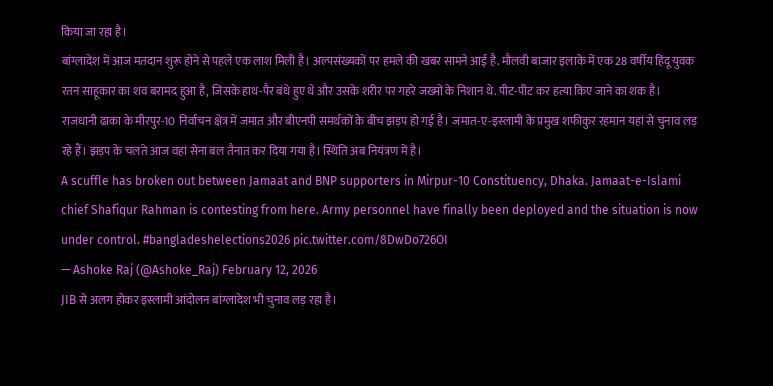किया जा रहा है।
बांग्लादेश में आज मतदान शुरू होने से पहले एक लाश मिली है। अल्पसंख्यकों पर हमले की खबर सामने आई है. मौलवी बाजार इलाके में एक 28 वर्षीय हिंदू युवक रतन साहूकार का शव बरामद हुआ है, जिसके हाथ-पैर बंधे हुए थे और उसके शरीर पर गहरे जख्मों के निशान थे. पीट-पीट कर हत्या किए जाने का शक है।
राजधानी ढाका के मीरपुर-10 निर्वाचन क्षेत्र में जमात और बीएनपी समर्थकों के बीच झड़प हो गई है। जमात-ए-इस्लामी के प्रमुख शफीकुर रहमान यहां से चुनाव लड़ रहे हैं। झड़प के चलते आज वहां सेना बल तैनात कर दिया गया है। स्थिति अब नियंत्रण में है।
A scuffle has broken out between Jamaat and BNP supporters in Mirpur-10 Constituency, Dhaka. Jamaat-e-Islami chief Shafiqur Rahman is contesting from here. Army personnel have finally been deployed and the situation is now under control. #bangladeshelections2026 pic.twitter.com/8DwDo726OI
— Ashoke Raj (@Ashoke_Raj) February 12, 2026
JIB से अलग होकर इस्लामी आंदोलन बांग्लादेश भी चुनाव लड़ रहा है।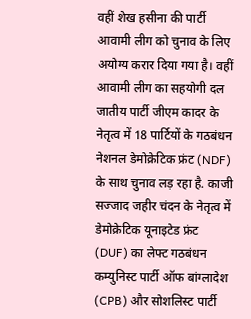वहीं शेख हसीना की पार्टी आवामी लीग को चुनाव के लिए अयोग्य करार दिया गया है। वहीं आवामी लीग का सहयोगी दल जातीय पार्टी जीएम कादर के नेतृत्व में 18 पार्टियों के गठबंधन नेशनल डेमोक्रेटिक फ्रंट (NDF) के साथ चुनाव लड़ रहा है. काजी सज्जाद जहीर चंदन के नेतृत्व में डेमोक्रेटिक यूनाइटेड फ्रंट (DUF) का लेफ्ट गठबंधन कम्युनिस्ट पार्टी ऑफ बांग्लादेश (CPB) और सोशलिस्ट पार्टी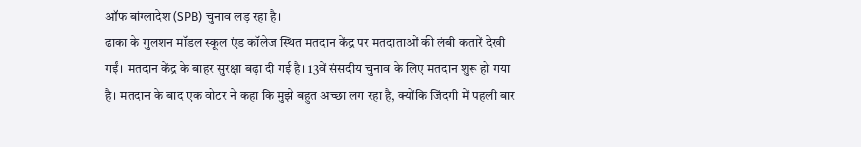ऑफ बांग्लादेश (SPB) चुनाव लड़ रहा है।
ढाका के गुलशन मॉडल स्कूल एंड कॉलेज स्थित मतदान केंद्र पर मतदाताओं की लंबी कतारें देखी गईं। मतदान केंद्र के बाहर सुरक्षा बढ़ा दी गई है। 13वें संसदीय चुनाव के लिए मतदान शुरू हो गया है। मतदान के बाद एक वोटर ने कहा कि मुझे बहुत अच्छा लग रहा है, क्योंकि जिंदगी में पहली बार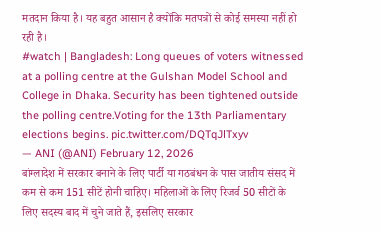मतदान किया है। यह बहुत आसान है क्योंकि मतपत्रों से कोई समस्या नहीं हो रही है।
#watch | Bangladesh: Long queues of voters witnessed at a polling centre at the Gulshan Model School and College in Dhaka. Security has been tightened outside the polling centre.Voting for the 13th Parliamentary elections begins. pic.twitter.com/DQTqJlTxyv
— ANI (@ANI) February 12, 2026
बांग्लादेश में सरकार बनाने के लिए पार्टी या गठबंधन के पास जातीय संसद में कम से कम 151 सीटें होनी चाहिए। महिलाओं के लिए रिजर्व 50 सीटों के लिए सदस्य बाद में चुने जाते हैं, इसलिए सरकार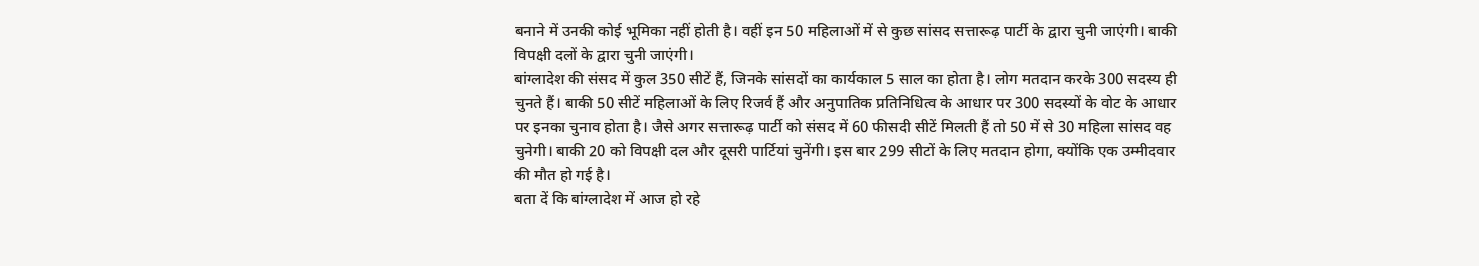बनाने में उनकी कोई भूमिका नहीं होती है। वहीं इन 50 महिलाओं में से कुछ सांसद सत्तारूढ़ पार्टी के द्वारा चुनी जाएंगी। बाकी विपक्षी दलों के द्वारा चुनी जाएंगी।
बांग्लादेश की संसद में कुल 350 सीटें हैं, जिनके सांसदों का कार्यकाल 5 साल का होता है। लोग मतदान करके 300 सदस्य ही चुनते हैं। बाकी 50 सीटें महिलाओं के लिए रिजर्व हैं और अनुपातिक प्रतिनिधित्व के आधार पर 300 सदस्यों के वोट के आधार पर इनका चुनाव होता है। जैसे अगर सत्तारूढ़ पार्टी को संसद में 60 फीसदी सीटें मिलती हैं तो 50 में से 30 महिला सांसद वह चुनेगी। बाकी 20 को विपक्षी दल और दूसरी पार्टियां चुनेंगी। इस बार 299 सीटों के लिए मतदान होगा, क्योंकि एक उम्मीदवार की मौत हो गई है।
बता दें कि बांग्लादेश में आज हो रहे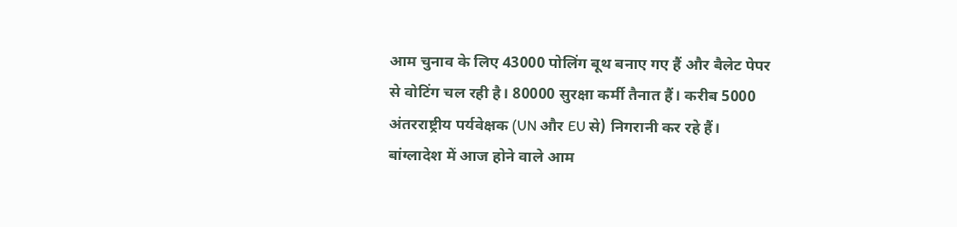आम चुनाव के लिए 43000 पोलिंग बूथ बनाए गए हैं और बैलेट पेपर से वोटिंग चल रही है। 80000 सुरक्षा कर्मी तैनात हैं। करीब 5000 अंतरराष्ट्रीय पर्यवेक्षक (UN और EU से) निगरानी कर रहे हैं।
बांग्लादेश में आज होने वाले आम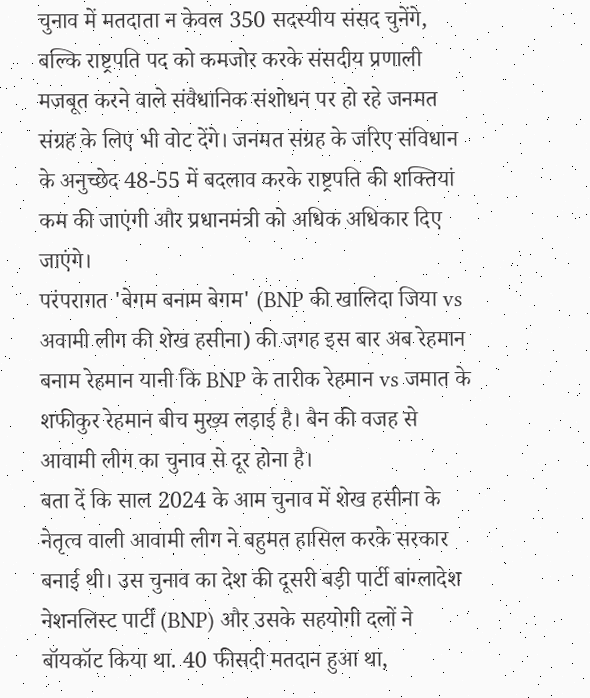चुनाव में मतदाता न केवल 350 सदस्यीय संसद चुनेंगे, बल्कि राष्ट्रपति पद को कमजोर करके संसदीय प्रणाली मजबूत करने वाले संवैधानिक संशोधन पर हो रहे जनमत संग्रह के लिए भी वोट देंगे। जनमत संग्रह के जरिए संविधान के अनुच्छेद 48-55 में बदलाव करके राष्ट्रपति की शक्तियां कम की जाएंगी और प्रधानमंत्री को अधिक अधिकार दिए जाएंगे।
परंपरागत 'बेगम बनाम बेगम' (BNP की खालिदा जिया vs अवामी लीग की शेख हसीना) की जगह इस बार अब रेहमान बनाम रेहमान यानी कि BNP के तारीक रेहमान vs जमात के शफीकुर रेहमान बीच मुख्य लड़ाई है। बैन की वजह से आवामी लीग का चुनाव से दूर होना है।
बता दें कि साल 2024 के आम चुनाव में शेख हसीना के नेतृत्व वाली आवामी लीग ने बहुमत हासिल करके सरकार बनाई थी। उस चुनाव का देश की दूसरी बड़ी पार्टी बांग्लादेश नेशनलिस्ट पार्टी (BNP) और उसके सहयोगी दलों ने बॉयकॉट किया था. 40 फीसदी मतदान हुआ था,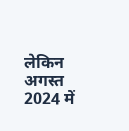लेकिन अगस्त 2024 में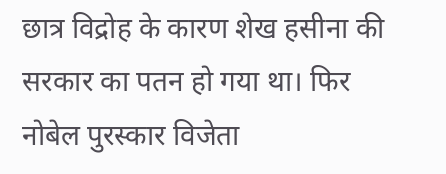छात्र विद्रोह के कारण शेख हसीना की सरकार का पतन हो गया था। फिर नोबेल पुरस्कार विजेता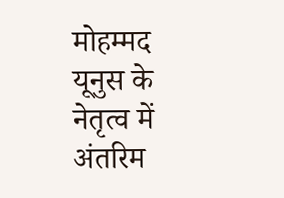मोहम्मद यूनुस के नेतृत्व में अंतरिम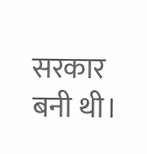सरकार बनी थी।